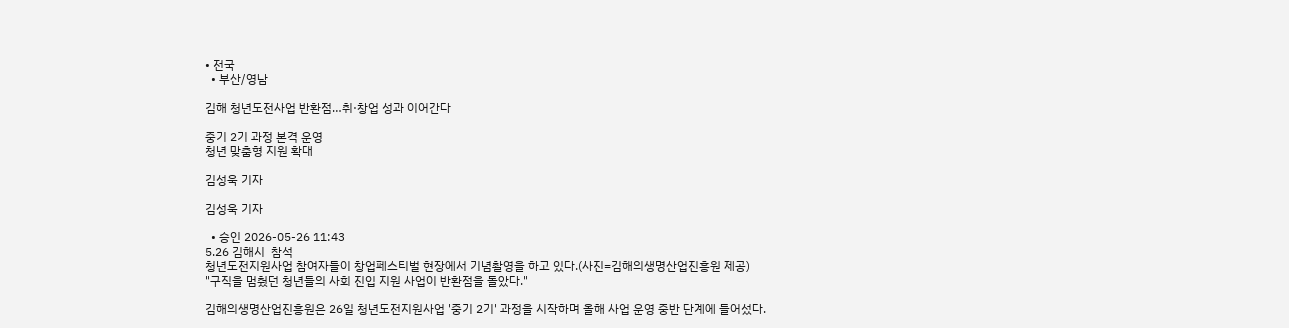• 전국
  • 부산/영남

김해 청년도전사업 반환점…취·창업 성과 이어간다

중기 2기 과정 본격 운영
청년 맞춤형 지원 확대

김성욱 기자

김성욱 기자

  • 승인 2026-05-26 11:43
5.26 김해시  참석
청년도전지원사업 참여자들이 창업페스티벌 현장에서 기념촬영을 하고 있다.(사진=김해의생명산업진흥원 제공)
"구직을 멈췄던 청년들의 사회 진입 지원 사업이 반환점을 돌았다."

김해의생명산업진흥원은 26일 청년도전지원사업 '중기 2기' 과정을 시작하며 올해 사업 운영 중반 단계에 들어섰다.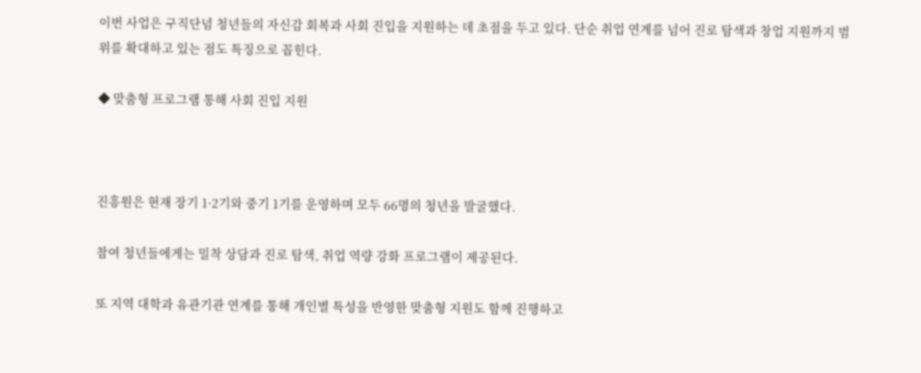이번 사업은 구직단념 청년들의 자신감 회복과 사회 진입을 지원하는 데 초점을 두고 있다. 단순 취업 연계를 넘어 진로 탐색과 창업 지원까지 범위를 확대하고 있는 점도 특징으로 꼽힌다.

◆ 맞춤형 프로그램 통해 사회 진입 지원



진흥원은 현재 장기 1·2기와 중기 1기를 운영하며 모두 66명의 청년을 발굴했다.

참여 청년들에게는 밀착 상담과 진로 탐색, 취업 역량 강화 프로그램이 제공된다.

또 지역 대학과 유관기관 연계를 통해 개인별 특성을 반영한 맞춤형 지원도 함께 진행하고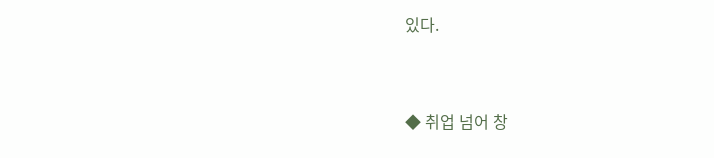있다.



◆ 취업 넘어 창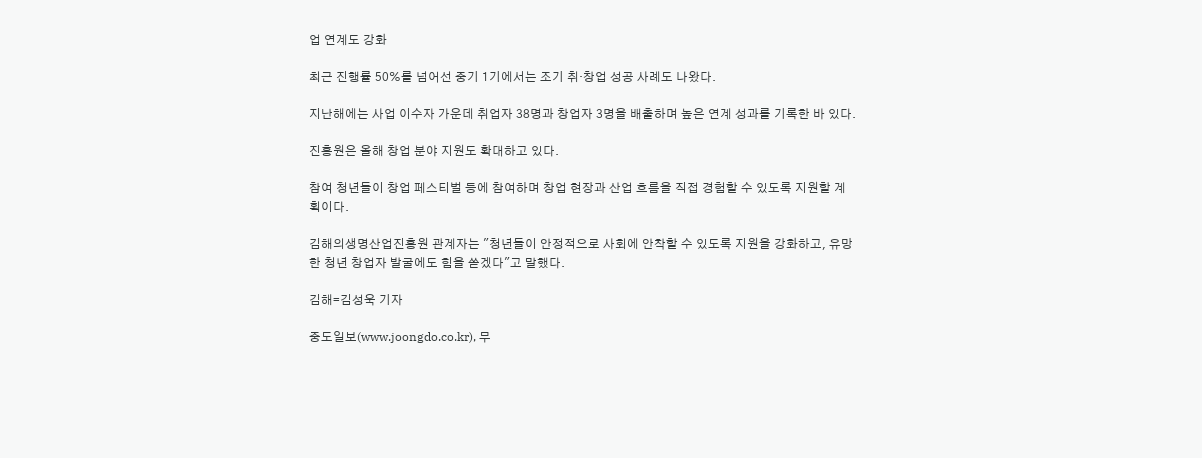업 연계도 강화

최근 진행률 50%를 넘어선 중기 1기에서는 조기 취·창업 성공 사례도 나왔다.

지난해에는 사업 이수자 가운데 취업자 38명과 창업자 3명을 배출하며 높은 연계 성과를 기록한 바 있다.

진흥원은 올해 창업 분야 지원도 확대하고 있다.

참여 청년들이 창업 페스티벌 등에 참여하며 창업 현장과 산업 흐름을 직접 경험할 수 있도록 지원할 계획이다.

김해의생명산업진흥원 관계자는 "청년들이 안정적으로 사회에 안착할 수 있도록 지원을 강화하고, 유망한 청년 창업자 발굴에도 힘을 쏟겠다"고 말했다.

김해=김성욱 기자

중도일보(www.joongdo.co.kr), 무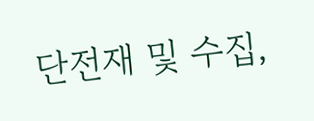단전재 및 수집,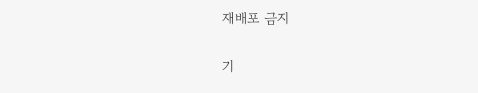재배포 금지

기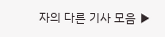자의 다른 기사 모음 ▶